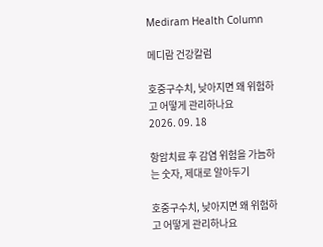Mediram Health Column

메디람 건강칼럼

호중구수치, 낮아지면 왜 위험하고 어떻게 관리하나요
2026. 09. 18

항암치료 후 감염 위험을 가늠하는 숫자, 제대로 알아두기

호중구수치, 낮아지면 왜 위험하고 어떻게 관리하나요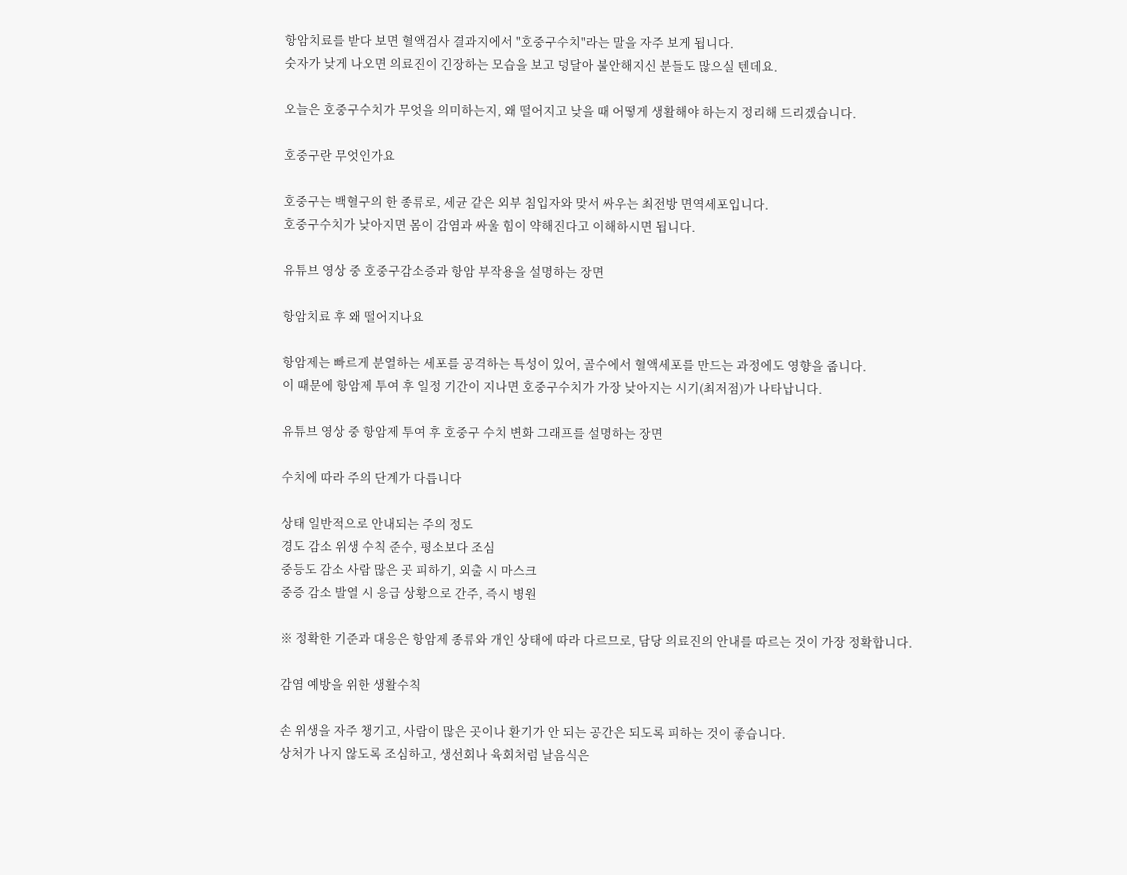항암치료를 받다 보면 혈액검사 결과지에서 "호중구수치"라는 말을 자주 보게 됩니다.
숫자가 낮게 나오면 의료진이 긴장하는 모습을 보고 덩달아 불안해지신 분들도 많으실 텐데요.

오늘은 호중구수치가 무엇을 의미하는지, 왜 떨어지고 낮을 때 어떻게 생활해야 하는지 정리해 드리겠습니다.

호중구란 무엇인가요

호중구는 백혈구의 한 종류로, 세균 같은 외부 침입자와 맞서 싸우는 최전방 면역세포입니다.
호중구수치가 낮아지면 몸이 감염과 싸울 힘이 약해진다고 이해하시면 됩니다.

유튜브 영상 중 호중구감소증과 항암 부작용을 설명하는 장면

항암치료 후 왜 떨어지나요

항암제는 빠르게 분열하는 세포를 공격하는 특성이 있어, 골수에서 혈액세포를 만드는 과정에도 영향을 줍니다.
이 때문에 항암제 투여 후 일정 기간이 지나면 호중구수치가 가장 낮아지는 시기(최저점)가 나타납니다.

유튜브 영상 중 항암제 투여 후 호중구 수치 변화 그래프를 설명하는 장면

수치에 따라 주의 단계가 다릅니다

상태 일반적으로 안내되는 주의 정도
경도 감소 위생 수칙 준수, 평소보다 조심
중등도 감소 사람 많은 곳 피하기, 외출 시 마스크
중증 감소 발열 시 응급 상황으로 간주, 즉시 병원

※ 정확한 기준과 대응은 항암제 종류와 개인 상태에 따라 다르므로, 담당 의료진의 안내를 따르는 것이 가장 정확합니다.

감염 예방을 위한 생활수칙

손 위생을 자주 챙기고, 사람이 많은 곳이나 환기가 안 되는 공간은 되도록 피하는 것이 좋습니다.
상처가 나지 않도록 조심하고, 생선회나 육회처럼 날음식은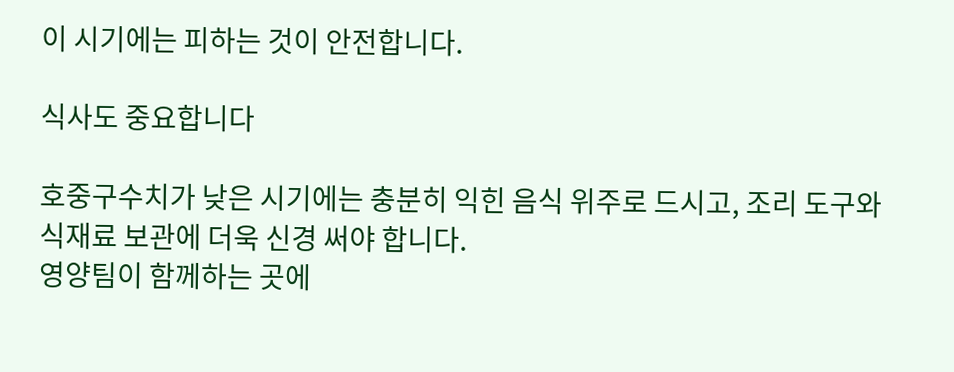이 시기에는 피하는 것이 안전합니다.

식사도 중요합니다

호중구수치가 낮은 시기에는 충분히 익힌 음식 위주로 드시고, 조리 도구와 식재료 보관에 더욱 신경 써야 합니다.
영양팀이 함께하는 곳에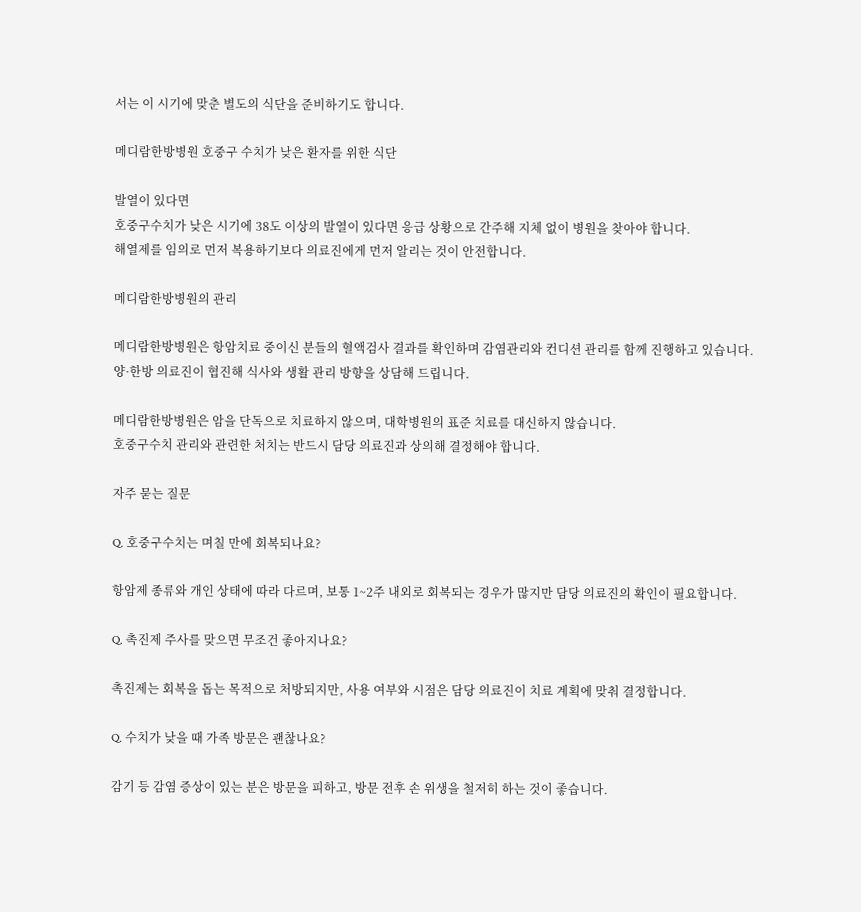서는 이 시기에 맞춘 별도의 식단을 준비하기도 합니다.

메디람한방병원 호중구 수치가 낮은 환자를 위한 식단

발열이 있다면
호중구수치가 낮은 시기에 38도 이상의 발열이 있다면 응급 상황으로 간주해 지체 없이 병원을 찾아야 합니다.
해열제를 임의로 먼저 복용하기보다 의료진에게 먼저 알리는 것이 안전합니다.

메디람한방병원의 관리

메디람한방병원은 항암치료 중이신 분들의 혈액검사 결과를 확인하며 감염관리와 컨디션 관리를 함께 진행하고 있습니다.
양·한방 의료진이 협진해 식사와 생활 관리 방향을 상담해 드립니다.

메디람한방병원은 암을 단독으로 치료하지 않으며, 대학병원의 표준 치료를 대신하지 않습니다.
호중구수치 관리와 관련한 처치는 반드시 담당 의료진과 상의해 결정해야 합니다.

자주 묻는 질문

Q. 호중구수치는 며칠 만에 회복되나요?

항암제 종류와 개인 상태에 따라 다르며, 보통 1~2주 내외로 회복되는 경우가 많지만 담당 의료진의 확인이 필요합니다.

Q. 촉진제 주사를 맞으면 무조건 좋아지나요?

촉진제는 회복을 돕는 목적으로 처방되지만, 사용 여부와 시점은 담당 의료진이 치료 계획에 맞춰 결정합니다.

Q. 수치가 낮을 때 가족 방문은 괜찮나요?

감기 등 감염 증상이 있는 분은 방문을 피하고, 방문 전후 손 위생을 철저히 하는 것이 좋습니다.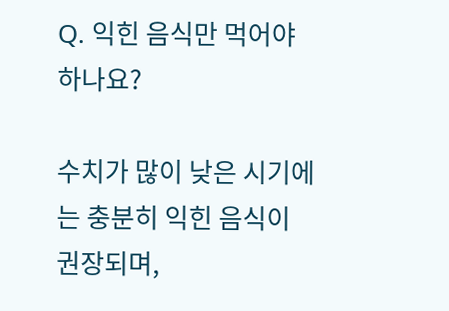Q. 익힌 음식만 먹어야 하나요?

수치가 많이 낮은 시기에는 충분히 익힌 음식이 권장되며,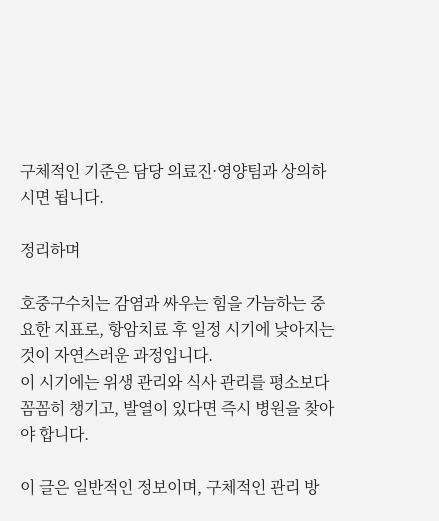구체적인 기준은 담당 의료진·영양팀과 상의하시면 됩니다.

정리하며

호중구수치는 감염과 싸우는 힘을 가늠하는 중요한 지표로, 항암치료 후 일정 시기에 낮아지는 것이 자연스러운 과정입니다.
이 시기에는 위생 관리와 식사 관리를 평소보다 꼼꼼히 챙기고, 발열이 있다면 즉시 병원을 찾아야 합니다.

이 글은 일반적인 정보이며, 구체적인 관리 방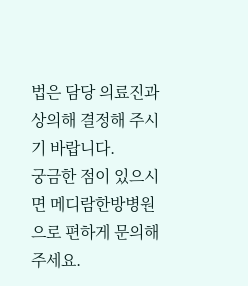법은 담당 의료진과 상의해 결정해 주시기 바랍니다.
궁금한 점이 있으시면 메디람한방병원으로 편하게 문의해 주세요.